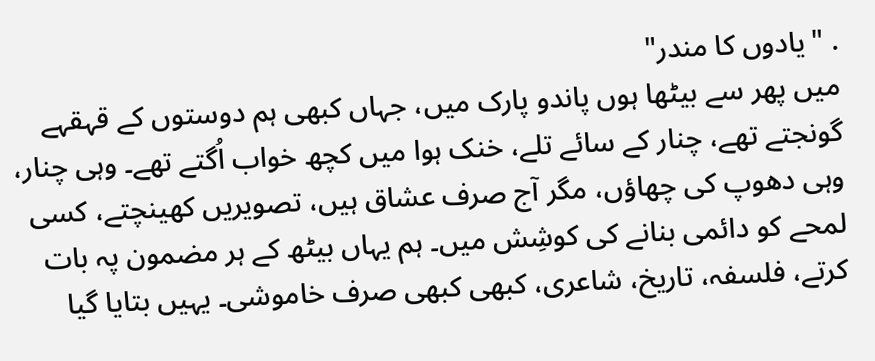. "یادوں کا مندر"
میں پھر سے بیٹھا ہوں پاندو پارک میں، جہاں کبھی ہم دوستوں کے قہقہے گونجتے تھے، چنار کے سائے تلے، خنک ہوا میں کچھ خواب اُگتے تھے۔ وہی چنار، وہی دھوپ کی چھاؤں، مگر آج صرف عشاق ہیں، تصویریں کھینچتے، کسی لمحے کو دائمی بنانے کی کوشِش میں۔ ہم یہاں بیٹھ کے ہر مضمون پہ بات کرتے، فلسفہ، تاریخ، شاعری، کبھی کبھی صرف خاموشی۔ یہیں بتایا گیا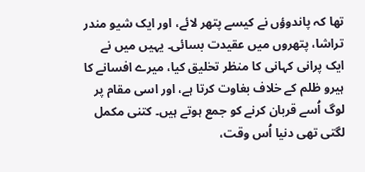تھا کہ پاندوؤں نے کیسے پتھر لائے، اور ایک شیو مندر تراشا، پتھروں میں عقیدت بسائی۔ یہیں میں نے ایک پرانی کہانی کا منظر تخلیق کیا، میرے افسانے کا ہیرو ظلم کے خلاف بغاوت کرتا ہے، اور اسی مقام پر لوگ اُسے قربان کرنے کو جمع ہوتے ہیں۔ کتنی مکمل لگتی تھی دنیا اُس وقت،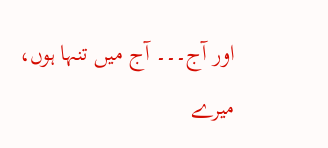اور آج۔۔۔ آج میں تنہا ہوں، میرے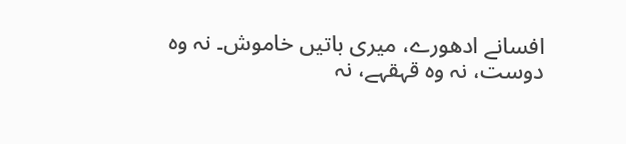افسانے ادھورے، میری باتیں خاموش۔ نہ وہ دوست، نہ وہ قہقہے، نہ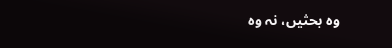وہ بحثیں، نہ وہ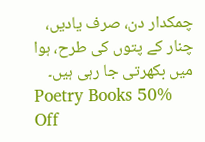چمکدار دن، صرف یادیں، چنار کے پتوں کی طرح، ہوا میں بکھرتی جا رہی ہیں۔
Poetry Books 50% Off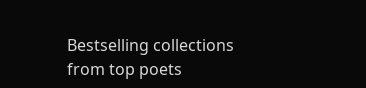Bestselling collections from top poets